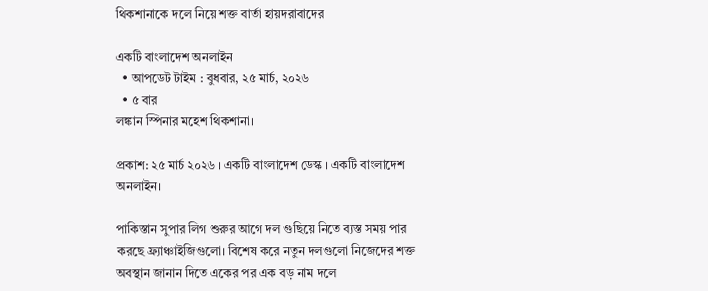থিকশানাকে দলে নিয়ে শক্ত বার্তা হায়দরাবাদের

একটি বাংলাদেশ অনলাইন
  • আপডেট টাইম : বুধবার, ২৫ মার্চ, ২০২৬
  • ৫ বার
লঙ্কান স্পিনার মহেশ থিকশানা।

প্রকাশ: ২৫ মার্চ ২০২৬ । একটি বাংলাদেশ ডেস্ক । একটি বাংলাদেশ অনলাইন।

পাকিস্তান সুপার লিগ শুরুর আগে দল গুছিয়ে নিতে ব্যস্ত সময় পার করছে ফ্র্যাঞ্চাইজিগুলো। বিশেষ করে নতুন দলগুলো নিজেদের শক্ত অবস্থান জানান দিতে একের পর এক বড় নাম দলে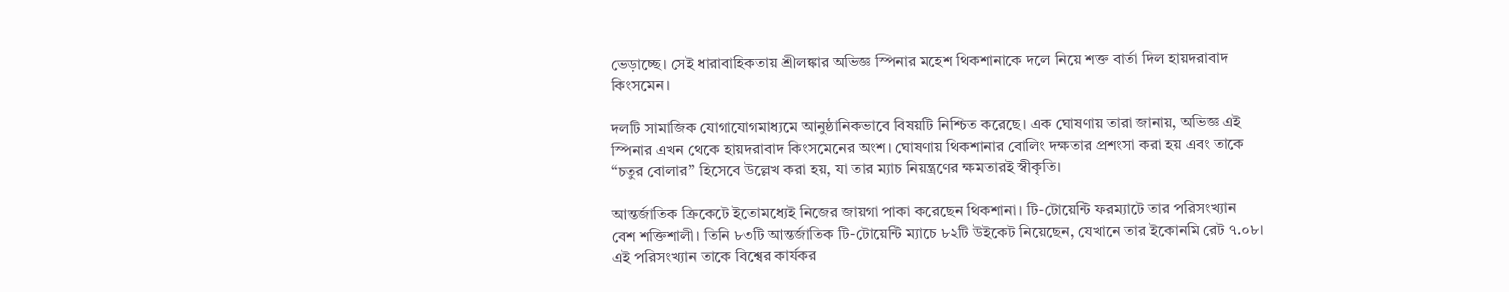ভেড়াচ্ছে। সেই ধারাবাহিকতায় শ্রীলঙ্কার অভিজ্ঞ স্পিনার মহেশ থিকশানাকে দলে নিয়ে শক্ত বার্তা দিল হায়দরাবাদ কিংসমেন।

দলটি সামাজিক যোগাযোগমাধ্যমে আনুষ্ঠানিকভাবে বিষয়টি নিশ্চিত করেছে। এক ঘোষণায় তারা জানায়, অভিজ্ঞ এই স্পিনার এখন থেকে হায়দরাবাদ কিংসমেনের অংশ। ঘোষণায় থিকশানার বোলিং দক্ষতার প্রশংসা করা হয় এবং তাকে “চতুর বোলার” হিসেবে উল্লেখ করা হয়, যা তার ম্যাচ নিয়ন্ত্রণের ক্ষমতারই স্বীকৃতি।

আন্তর্জাতিক ক্রিকেটে ইতোমধ্যেই নিজের জায়গা পাকা করেছেন থিকশানা। টি-টোয়েন্টি ফরম্যাটে তার পরিসংখ্যান বেশ শক্তিশালী। তিনি ৮৩টি আন্তর্জাতিক টি-টোয়েন্টি ম্যাচে ৮২টি উইকেট নিয়েছেন, যেখানে তার ইকোনমি রেট ৭.০৮। এই পরিসংখ্যান তাকে বিশ্বের কার্যকর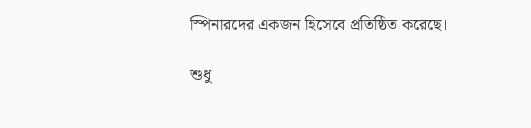স্পিনারদের একজন হিসেবে প্রতিষ্ঠিত করেছে।

শুধু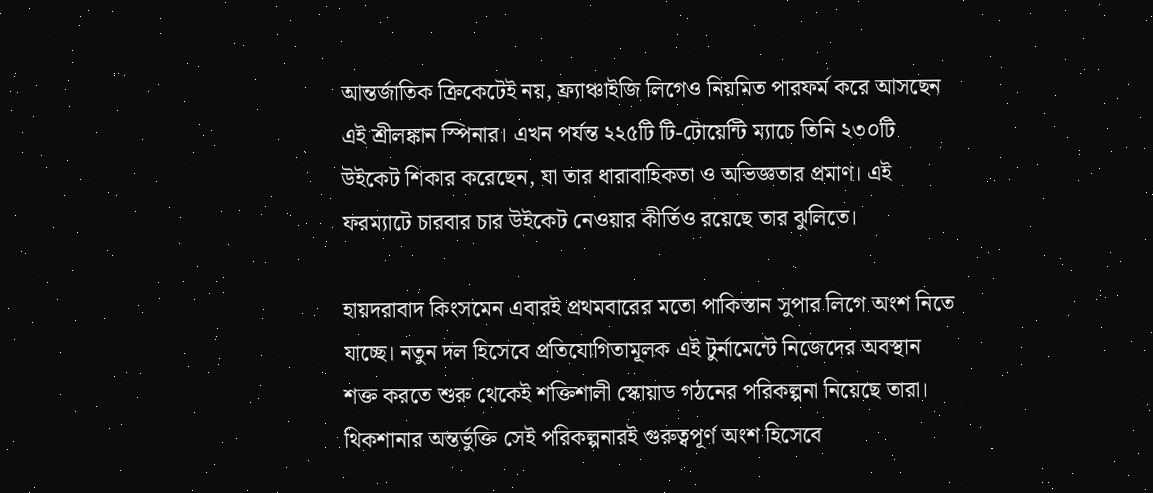আন্তর্জাতিক ক্রিকেটেই নয়, ফ্র্যাঞ্চাইজি লিগেও নিয়মিত পারফর্ম করে আসছেন এই শ্রীলঙ্কান স্পিনার। এখন পর্যন্ত ২২৫টি টি-টোয়েন্টি ম্যাচে তিনি ২৩০টি উইকেট শিকার করেছেন, যা তার ধারাবাহিকতা ও অভিজ্ঞতার প্রমাণ। এই ফরম্যাটে চারবার চার উইকেট নেওয়ার কীর্তিও রয়েছে তার ঝুলিতে।

হায়দরাবাদ কিংসমেন এবারই প্রথমবারের মতো পাকিস্তান সুপার লিগে অংশ নিতে যাচ্ছে। নতুন দল হিসেবে প্রতিযোগিতামূলক এই টুর্নামেন্টে নিজেদের অবস্থান শক্ত করতে শুরু থেকেই শক্তিশালী স্কোয়াড গঠনের পরিকল্পনা নিয়েছে তারা। থিকশানার অন্তর্ভুক্তি সেই পরিকল্পনারই গুরুত্বপূর্ণ অংশ হিসেবে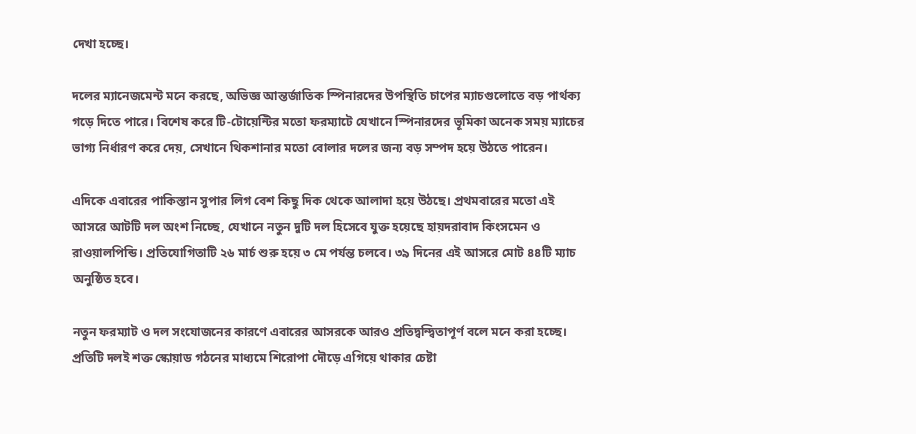দেখা হচ্ছে।

দলের ম্যানেজমেন্ট মনে করছে, অভিজ্ঞ আন্তর্জাতিক স্পিনারদের উপস্থিতি চাপের ম্যাচগুলোতে বড় পার্থক্য গড়ে দিতে পারে। বিশেষ করে টি-টোয়েন্টির মতো ফরম্যাটে যেখানে স্পিনারদের ভূমিকা অনেক সময় ম্যাচের ভাগ্য নির্ধারণ করে দেয়, সেখানে থিকশানার মতো বোলার দলের জন্য বড় সম্পদ হয়ে উঠতে পারেন।

এদিকে এবারের পাকিস্তান সুপার লিগ বেশ কিছু দিক থেকে আলাদা হয়ে উঠছে। প্রথমবারের মতো এই আসরে আটটি দল অংশ নিচ্ছে, যেখানে নতুন দুটি দল হিসেবে যুক্ত হয়েছে হায়দরাবাদ কিংসমেন ও রাওয়ালপিন্ডি। প্রতিযোগিতাটি ২৬ মার্চ শুরু হয়ে ৩ মে পর্যন্ত চলবে। ৩৯ দিনের এই আসরে মোট ৪৪টি ম্যাচ অনুষ্ঠিত হবে।

নতুন ফরম্যাট ও দল সংযোজনের কারণে এবারের আসরকে আরও প্রতিদ্বন্দ্বিতাপূর্ণ বলে মনে করা হচ্ছে। প্রতিটি দলই শক্ত স্কোয়াড গঠনের মাধ্যমে শিরোপা দৌড়ে এগিয়ে থাকার চেষ্টা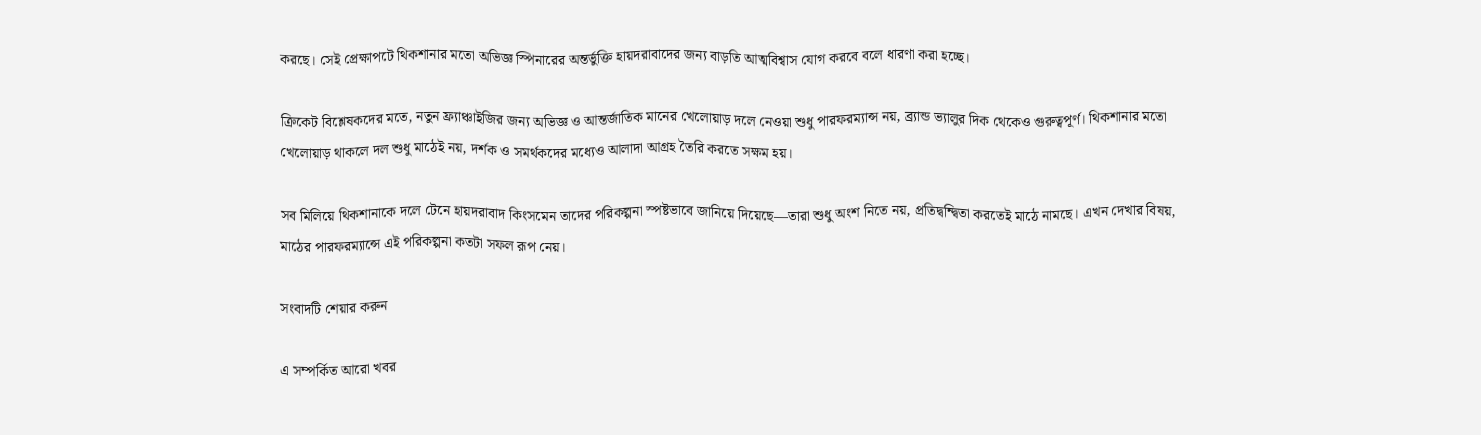করছে। সেই প্রেক্ষাপটে থিকশানার মতো অভিজ্ঞ স্পিনারের অন্তর্ভুক্তি হায়দরাবাদের জন্য বাড়তি আত্মবিশ্বাস যোগ করবে বলে ধারণা করা হচ্ছে।

ক্রিকেট বিশ্লেষকদের মতে, নতুন ফ্র্যাঞ্চাইজির জন্য অভিজ্ঞ ও আন্তর্জাতিক মানের খেলোয়াড় দলে নেওয়া শুধু পারফরম্যান্স নয়, ব্র্যান্ড ভ্যালুর দিক থেকেও গুরুত্বপূর্ণ। থিকশানার মতো খেলোয়াড় থাকলে দল শুধু মাঠেই নয়, দর্শক ও সমর্থকদের মধ্যেও আলাদা আগ্রহ তৈরি করতে সক্ষম হয়।

সব মিলিয়ে থিকশানাকে দলে টেনে হায়দরাবাদ কিংসমেন তাদের পরিকল্পনা স্পষ্টভাবে জানিয়ে দিয়েছে—তারা শুধু অংশ নিতে নয়, প্রতিদ্বন্দ্বিতা করতেই মাঠে নামছে। এখন দেখার বিষয়, মাঠের পারফরম্যান্সে এই পরিকল্পনা কতটা সফল রূপ নেয়।

সংবাদটি শেয়ার করুন

এ সম্পর্কিত আরো খবর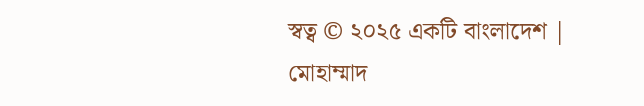স্বত্ব © ২০২৫ একটি বাংলাদেশ | মোহাম্মাদ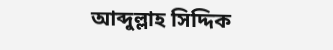আব্দুল্লাহ সিদ্দিক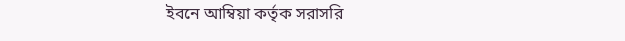ইবনে আম্বিয়া কর্তৃক সরাসরি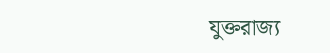যুক্তরাজ্য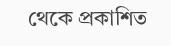থেকে প্রকাশিত